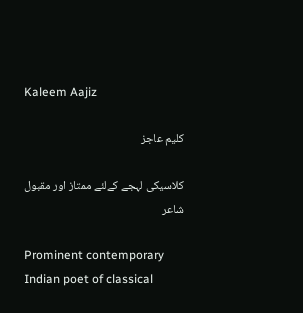Kaleem Aajiz

کلیم عاجز

کلاسیکی لہجے کےلئے ممتاز اور مقبول شاعر

Prominent contemporary Indian poet of classical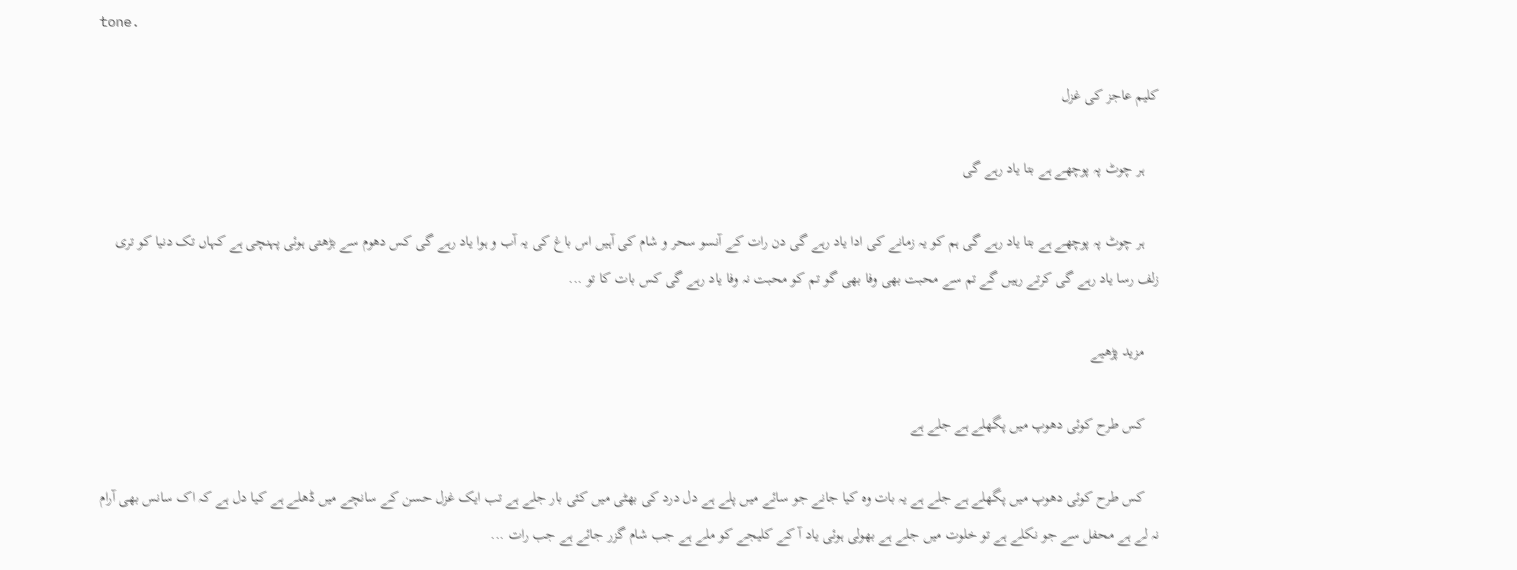tone.

کلیم عاجز کی غزل

    ہر چوٹ پہ پوچھے ہے بتا یاد رہے گی

    ہر چوٹ پہ پوچھے ہے بتا یاد رہے گی ہم کو یہ زمانے کی ادا یاد رہے گی دن رات کے آنسو سحر و شام کی آہیں اس باغ کی یہ آب و ہوا یاد رہے گی کس دھوم سے بڑھتی ہوئی پہنچی ہے کہاں تک دنیا کو تری زلف رسا یاد رہے گی کرتے رہیں گے تم سے محبت بھی وفا بھی گو تم کو محبت نہ وفا یاد رہے گی کس بات کا تو ...

    مزید پڑھیے

    کس طرح کوئی دھوپ میں پگھلے ہے جلے ہے

    کس طرح کوئی دھوپ میں پگھلے ہے جلے ہے یہ بات وہ کیا جانے جو سائے میں پلے ہے دل درد کی بھٹی میں کئی بار جلے ہے تب ایک غزل حسن کے سانچے میں ڈھلے ہے کیا دل ہے کہ اک سانس بھی آرام نہ لے ہے محفل سے جو نکلے ہے تو خلوت میں جلے ہے بھولی ہوئی یاد آ کے کلیجے کو ملے ہے جب شام گزر جائے ہے جب رات ...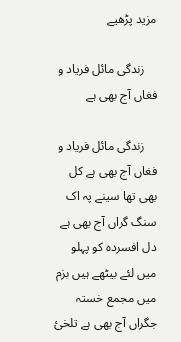مزید پڑھیے

    زندگی مائل فریاد و فغاں آج بھی ہے

    زندگی مائل فریاد و فغاں آج بھی ہے کل بھی تھا سینے پہ اک سنگ گراں آج بھی ہے دل افسردہ کو پہلو میں لئے بیٹھے ہیں بزم میں مجمع خستہ جگراں آج بھی ہے تلخیٔ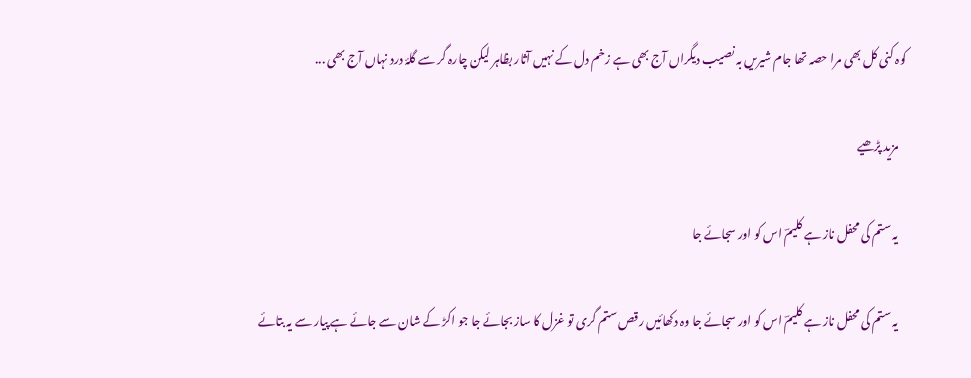کوہ کنی کل بھی مرا حصہ تھا جام شیریں بہ نصیب دیگراں آج بھی ہے زخم دل کے نہیں آثار بظاہر لیکن چارہ گر سے گلۂ درد نہاں آج بھی ...

    مزید پڑھیے

    یہ ستم کی محفل ناز ہے کلیمؔ اس کو اور سجائے جا

    یہ ستم کی محفل ناز ہے کلیمؔ اس کو اور سجائے جا وہ دکھائیں رقص ستم گری تو غزل کا ساز بجائے جا جو اکڑ کے شان سے جائے ہے پیار سے یہ بتائے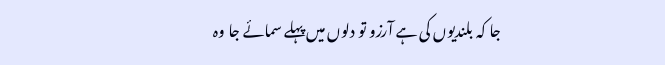جا کہ بلندیوں کی ہے آرزو تو دلوں میں پہلے سمائے جا وہ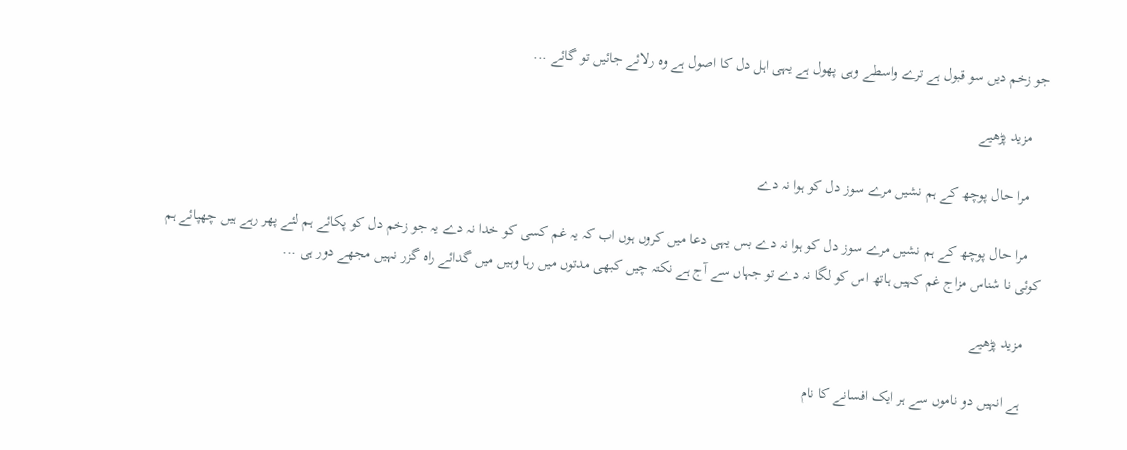جو زخم دیں سو قبول ہے ترے واسطے وہی پھول ہے یہی اہل دل کا اصول ہے وہ رلائے جائیں تو گائے ...

    مزید پڑھیے

    مرا حال پوچھ کے ہم نشیں مرے سوز دل کو ہوا نہ دے

    مرا حال پوچھ کے ہم نشیں مرے سوز دل کو ہوا نہ دے بس یہی دعا میں کروں ہوں اب کہ یہ غم کسی کو خدا نہ دے یہ جو زخم دل کو پکائے ہم لئے پھر رہے ہیں چھپائے ہم کوئی نا شناس مزاج غم کہیں ہاتھ اس کو لگا نہ دے تو جہاں سے آج ہے نکتہ چیں کبھی مدتوں میں رہا وہیں میں گدائے راہ گزر نہیں مجھے دور ہی ...

    مزید پڑھیے

    ہے انہیں دو ناموں سے ہر ایک افسانے کا نام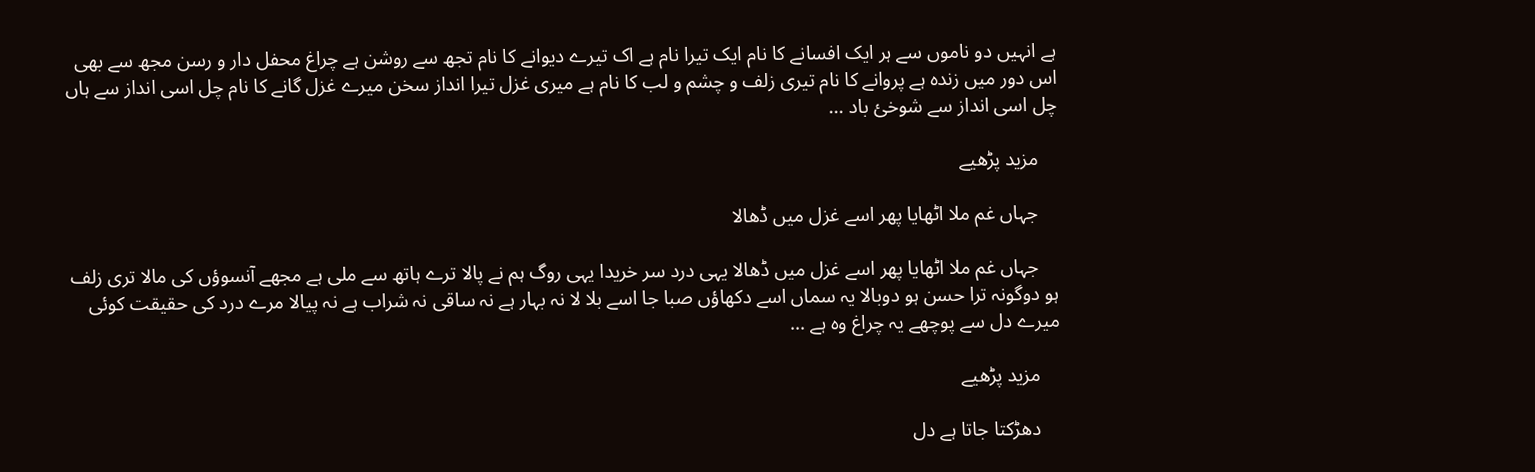ہے انہیں دو ناموں سے ہر ایک افسانے کا نام ایک تیرا نام ہے اک تیرے دیوانے کا نام تجھ سے روشن ہے چراغ محفل دار و رسن مجھ سے بھی اس دور میں زندہ ہے پروانے کا نام تیری زلف و چشم و لب کا نام ہے میری غزل تیرا انداز سخن میرے غزل گانے کا نام چل اسی انداز سے ہاں چل اسی انداز سے شوخیٔ باد ...

    مزید پڑھیے

    جہاں غم ملا اٹھایا پھر اسے غزل میں ڈھالا

    جہاں غم ملا اٹھایا پھر اسے غزل میں ڈھالا یہی درد سر خریدا یہی روگ ہم نے پالا ترے ہاتھ سے ملی ہے مجھے آنسوؤں کی مالا تری زلف ہو دوگونہ ترا حسن ہو دوبالا یہ سماں اسے دکھاؤں صبا جا اسے بلا لا نہ بہار ہے نہ ساقی نہ شراب ہے نہ پیالا مرے درد کی حقیقت کوئی میرے دل سے پوچھے یہ چراغ وہ ہے ...

    مزید پڑھیے

    دھڑکتا جاتا ہے دل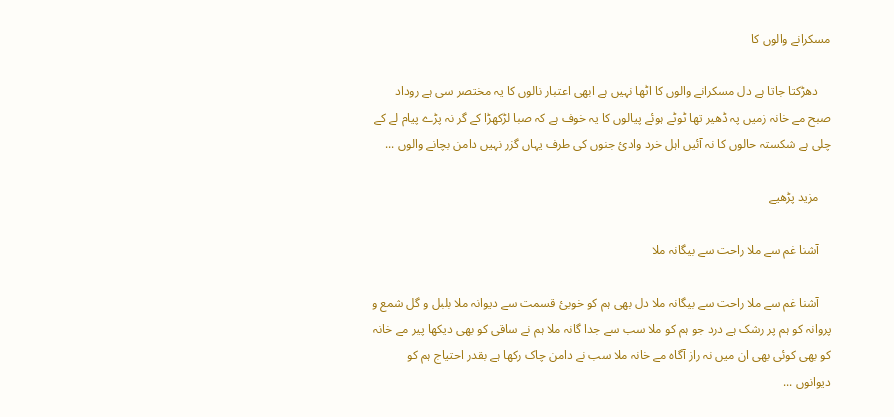مسکرانے والوں کا

    دھڑکتا جاتا ہے دل مسکرانے والوں کا اٹھا نہیں ہے ابھی اعتبار نالوں کا یہ مختصر سی ہے روداد صبح مے خانہ زمیں پہ ڈھیر تھا ٹوٹے ہوئے پیالوں کا یہ خوف ہے کہ صبا لڑکھڑا کے گر نہ پڑے پیام لے کے چلی ہے شکستہ حالوں کا نہ آئیں اہل خرد وادئ جنوں کی طرف یہاں گزر نہیں دامن بچانے والوں ...

    مزید پڑھیے

    آشنا غم سے ملا راحت سے بیگانہ ملا

    آشنا غم سے ملا راحت سے بیگانہ ملا دل بھی ہم کو خوبیٔ قسمت سے دیوانہ ملا بلبل و گل شمع و پروانہ کو ہم پر رشک ہے درد جو ہم کو ملا سب سے جدا گانہ ملا ہم نے ساقی کو بھی دیکھا پیر مے خانہ کو بھی کوئی بھی ان میں نہ راز آگاہ مے خانہ ملا سب نے دامن چاک رکھا ہے بقدر احتیاج ہم کو دیوانوں ...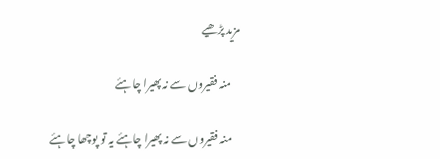مزید پڑھیے

    منہ فقیروں سے نہ پھیرا چاہئے

    منہ فقیروں سے نہ پھیرا چاہئے یہ تو پوچھا چاہئے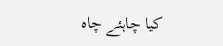کیا چاہئے چاہ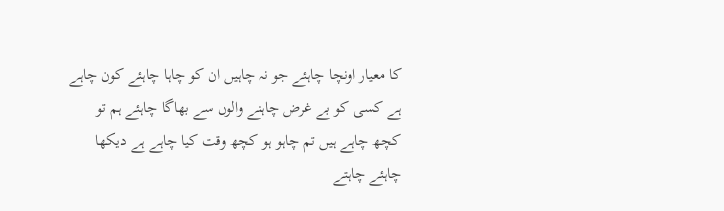کا معیار اونچا چاہئے جو نہ چاہیں ان کو چاہا چاہئے کون چاہے ہے کسی کو بے غرض چاہنے والوں سے بھاگا چاہئے ہم تو کچھ چاہے ہیں تم چاہو ہو کچھ وقت کیا چاہے ہے دیکھا چاہئے چاہتے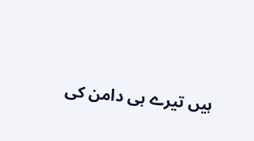ہیں تیرے ہی دامن کی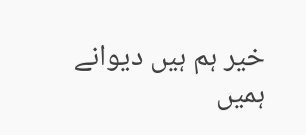خیر ہم ہیں دیوانے ہمیں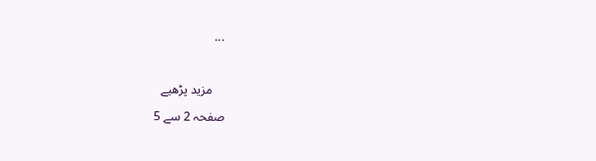...

    مزید پڑھیے
صفحہ 2 سے 5